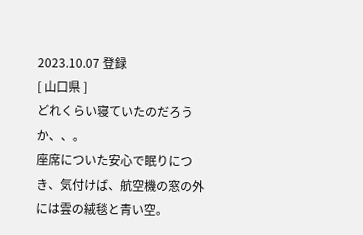2023.10.07 登録
[ 山口県 ]
どれくらい寝ていたのだろうか、、。
座席についた安心で眠りにつき、気付けば、航空機の窓の外には雲の絨毯と青い空。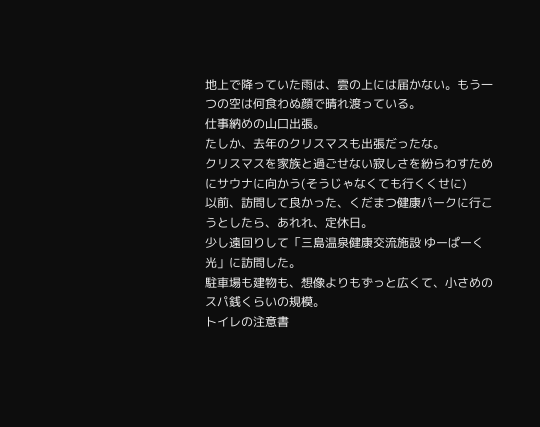地上で降っていた雨は、雲の上には届かない。もう一つの空は何食わぬ顔で晴れ渡っている。
仕事納めの山口出張。
たしか、去年のクリスマスも出張だったな。
クリスマスを家族と過ごせない寂しさを紛らわすためにサウナに向かう(そうじゃなくても行くくせに)
以前、訪問して良かった、くだまつ健康パークに行こうとしたら、あれれ、定休日。
少し遠回りして「三島温泉健康交流施設 ゆーぱーく光」に訪問した。
駐車場も建物も、想像よりもずっと広くて、小さめのスパ銭くらいの規模。
トイレの注意書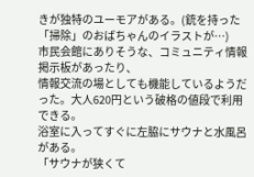きが独特のユーモアがある。(銃を持った「掃除」のおばちゃんのイラストが…)
市民会館にありそうな、コミュニティ情報掲示板があったり、
情報交流の場としても機能しているようだった。大人620円という破格の値段で利用できる。
浴室に入ってすぐに左脇にサウナと水風呂がある。
「サウナが狭くて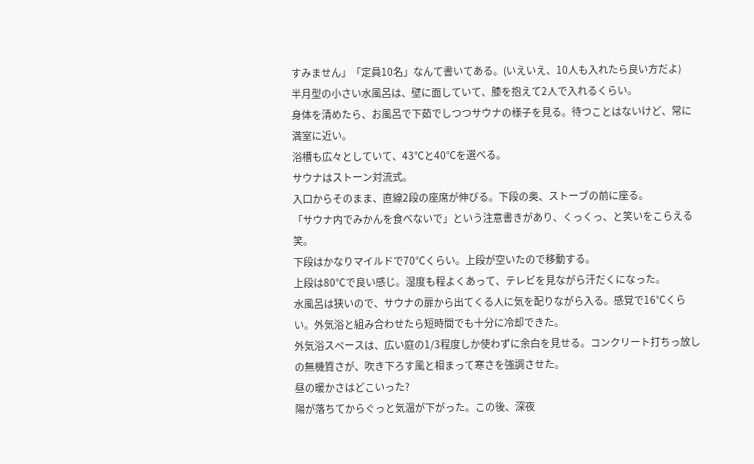すみません」「定員10名」なんて書いてある。(いえいえ、10人も入れたら良い方だよ)
半月型の小さい水風呂は、壁に面していて、膝を抱えて2人で入れるくらい。
身体を清めたら、お風呂で下茹でしつつサウナの様子を見る。待つことはないけど、常に満室に近い。
浴槽も広々としていて、43℃と40℃を選べる。
サウナはストーン対流式。
入口からそのまま、直線2段の座席が伸びる。下段の奥、ストーブの前に座る。
「サウナ内でみかんを食べないで」という注意書きがあり、くっくっ、と笑いをこらえる笑。
下段はかなりマイルドで70℃くらい。上段が空いたので移動する。
上段は80℃で良い感じ。湿度も程よくあって、テレビを見ながら汗だくになった。
水風呂は狭いので、サウナの扉から出てくる人に気を配りながら入る。感覚で16℃くらい。外気浴と組み合わせたら短時間でも十分に冷却できた。
外気浴スペースは、広い庭の1/3程度しか使わずに余白を見せる。コンクリート打ちっ放しの無機質さが、吹き下ろす風と相まって寒さを強調させた。
昼の暖かさはどこいった?
陽が落ちてからぐっと気温が下がった。この後、深夜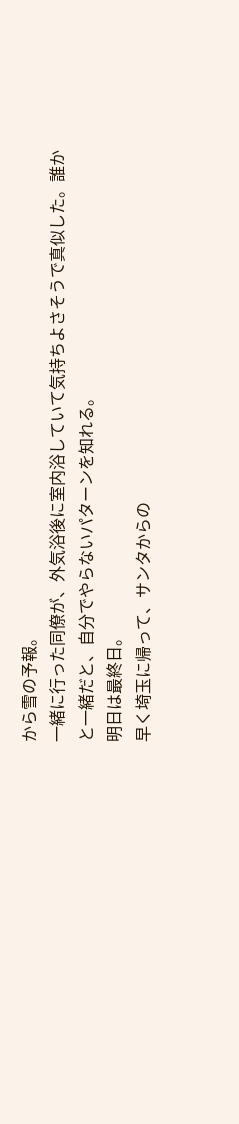から雪の予報。
一緒に行った同僚が、外気浴後に室内浴していて気持ちよさそうで真似した。誰かと一緒だと、自分でやらないパターンを知れる。
明日は最終日。
早く埼玉に帰って、サンタからの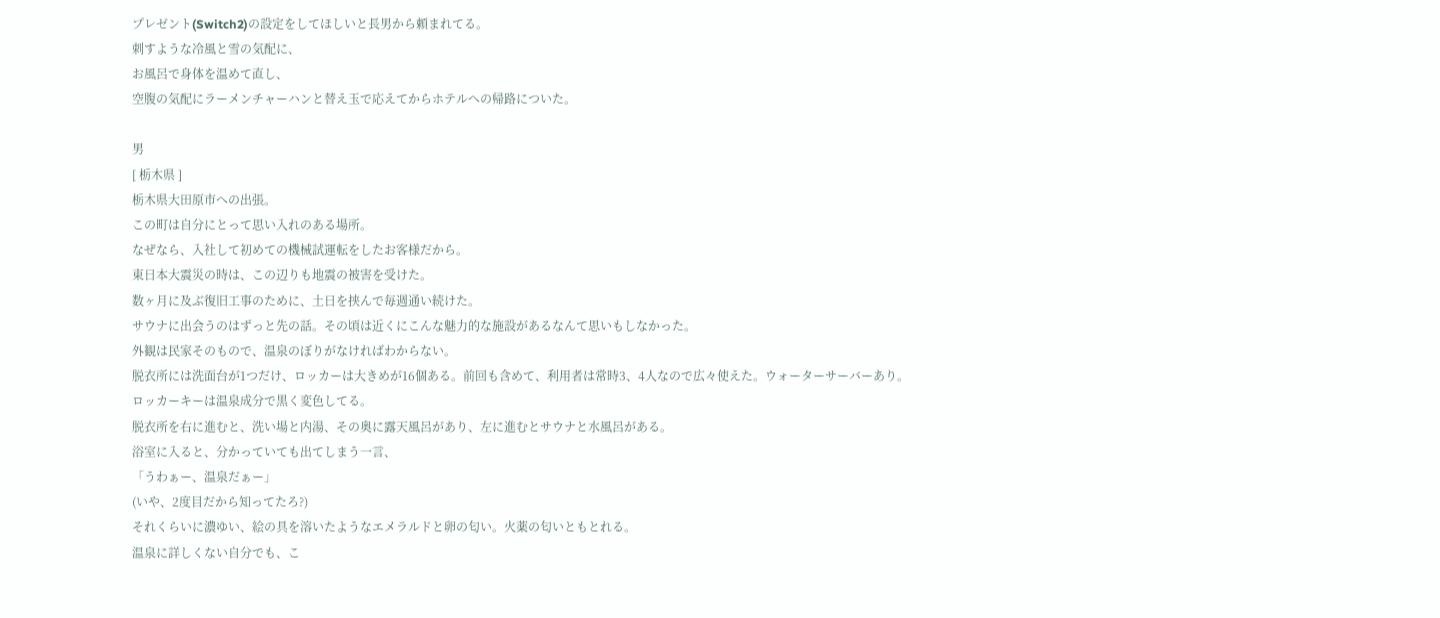プレゼント(Switch2)の設定をしてほしいと長男から頼まれてる。
刺すような冷風と雪の気配に、
お風呂で身体を温めて直し、
空腹の気配にラーメンチャーハンと替え玉で応えてからホテルへの帰路についた。

男
[ 栃木県 ]
栃木県大田原市への出張。
この町は自分にとって思い入れのある場所。
なぜなら、入社して初めての機械試運転をしたお客様だから。
東日本大震災の時は、この辺りも地震の被害を受けた。
数ヶ月に及ぶ復旧工事のために、土日を挟んで毎週通い続けた。
サウナに出会うのはずっと先の話。その頃は近くにこんな魅力的な施設があるなんて思いもしなかった。
外観は民家そのもので、温泉のぼりがなければわからない。
脱衣所には洗面台が1つだけ、ロッカーは大きめが16個ある。前回も含めて、利用者は常時3、4人なので広々使えた。ウォーターサーバーあり。
ロッカーキーは温泉成分で黒く変色してる。
脱衣所を右に進むと、洗い場と内湯、その奥に露天風呂があり、左に進むとサウナと水風呂がある。
浴室に入ると、分かっていても出てしまう一言、
「うわぁー、温泉だぁー」
(いや、2度目だから知ってたろ?)
それくらいに濃ゆい、絵の具を溶いたようなエメラルドと卵の匂い。火薬の匂いともとれる。
温泉に詳しくない自分でも、こ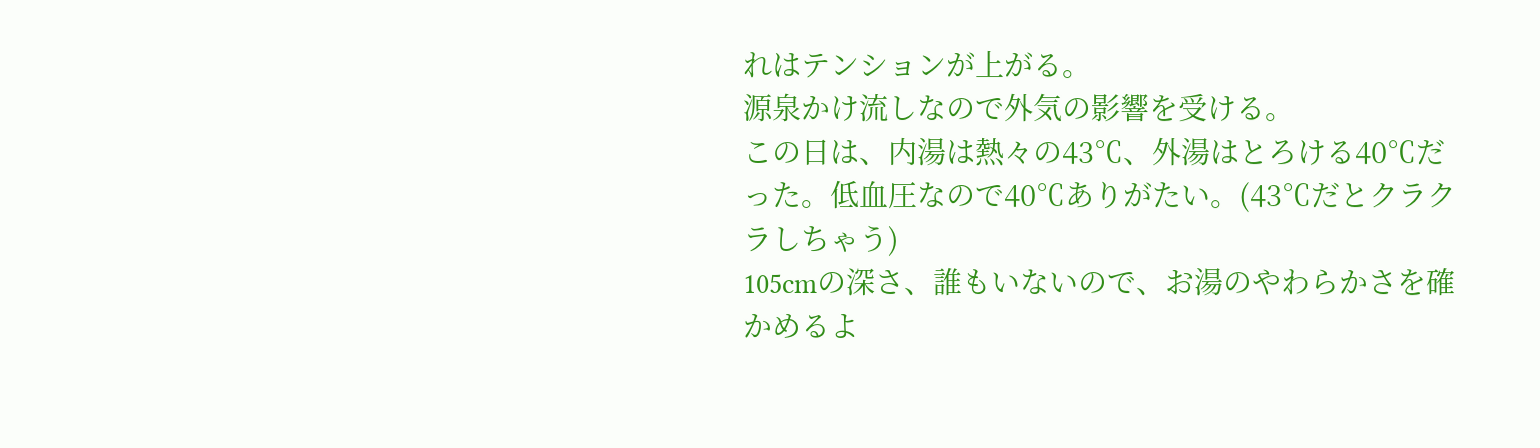れはテンションが上がる。
源泉かけ流しなので外気の影響を受ける。
この日は、内湯は熱々の43℃、外湯はとろける40℃だった。低血圧なので40℃ありがたい。(43℃だとクラクラしちゃう)
105cmの深さ、誰もいないので、お湯のやわらかさを確かめるよ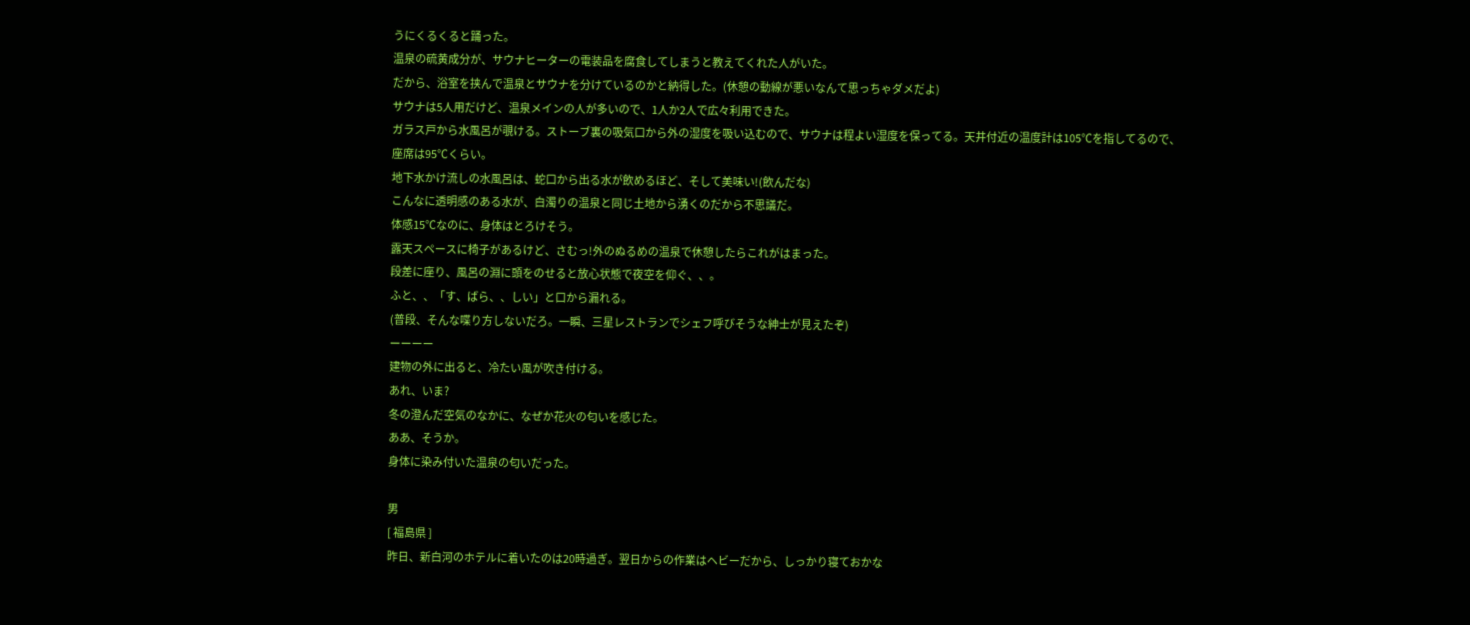うにくるくると踊った。
温泉の硫黄成分が、サウナヒーターの電装品を腐食してしまうと教えてくれた人がいた。
だから、浴室を挟んで温泉とサウナを分けているのかと納得した。(休憩の動線が悪いなんて思っちゃダメだよ)
サウナは5人用だけど、温泉メインの人が多いので、1人か2人で広々利用できた。
ガラス戸から水風呂が覗ける。ストーブ裏の吸気口から外の湿度を吸い込むので、サウナは程よい湿度を保ってる。天井付近の温度計は105℃を指してるので、座席は95℃くらい。
地下水かけ流しの水風呂は、蛇口から出る水が飲めるほど、そして美味い!(飲んだな)
こんなに透明感のある水が、白濁りの温泉と同じ土地から湧くのだから不思議だ。
体感15℃なのに、身体はとろけそう。
露天スペースに椅子があるけど、さむっ!外のぬるめの温泉で休憩したらこれがはまった。
段差に座り、風呂の淵に頭をのせると放心状態で夜空を仰ぐ、、。
ふと、、「す、ばら、、しい」と口から漏れる。
(普段、そんな喋り方しないだろ。一瞬、三星レストランでシェフ呼びそうな紳士が見えたぞ)
ーーーー
建物の外に出ると、冷たい風が吹き付ける。
あれ、いま?
冬の澄んだ空気のなかに、なぜか花火の匂いを感じた。
ああ、そうか。
身体に染み付いた温泉の匂いだった。

男
[ 福島県 ]
昨日、新白河のホテルに着いたのは20時過ぎ。翌日からの作業はヘビーだから、しっかり寝ておかな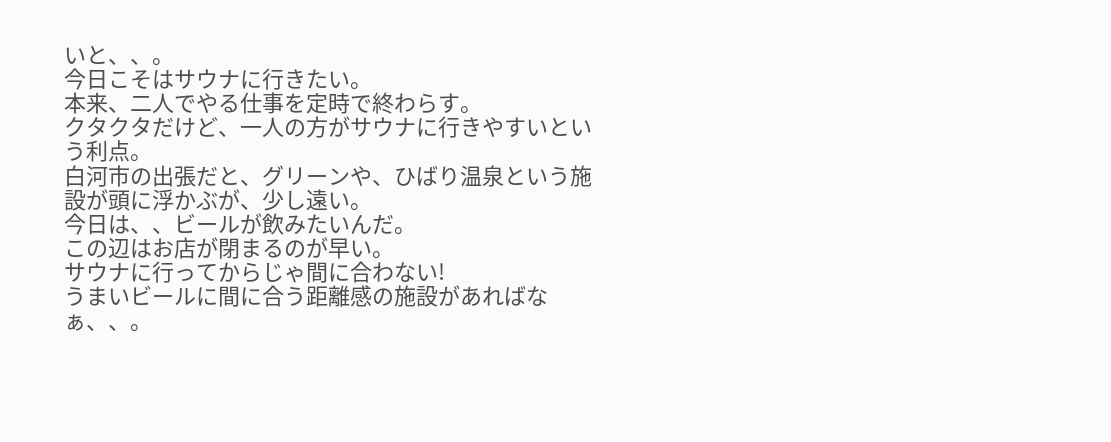いと、、。
今日こそはサウナに行きたい。
本来、二人でやる仕事を定時で終わらす。
クタクタだけど、一人の方がサウナに行きやすいという利点。
白河市の出張だと、グリーンや、ひばり温泉という施設が頭に浮かぶが、少し遠い。
今日は、、ビールが飲みたいんだ。
この辺はお店が閉まるのが早い。
サウナに行ってからじゃ間に合わない!
うまいビールに間に合う距離感の施設があればなぁ、、。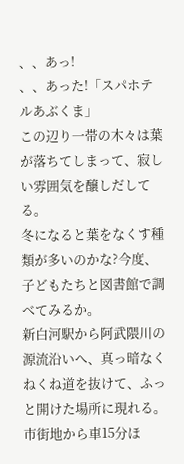、、あっ!
、、あった!「スパホテルあぶくま」
この辺り一帯の木々は葉が落ちてしまって、寂しい雰囲気を醸しだしてる。
冬になると葉をなくす種類が多いのかな?今度、子どもたちと図書館で調べてみるか。
新白河駅から阿武隈川の源流沿いへ、真っ暗なくねくね道を抜けて、ふっと開けた場所に現れる。
市街地から車15分ほ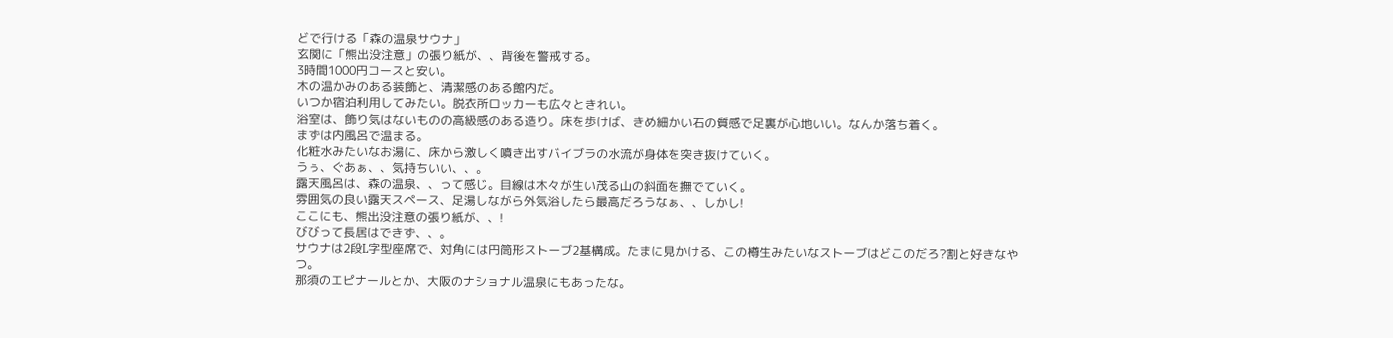どで行ける「森の温泉サウナ」
玄関に「熊出没注意」の張り紙が、、背後を警戒する。
3時間1000円コースと安い。
木の温かみのある装飾と、清潔感のある館内だ。
いつか宿泊利用してみたい。脱衣所ロッカーも広々ときれい。
浴室は、飾り気はないものの高級感のある造り。床を歩けば、きめ細かい石の質感で足裏が心地いい。なんか落ち着く。
まずは内風呂で温まる。
化粧水みたいなお湯に、床から激しく噴き出すバイブラの水流が身体を突き抜けていく。
うぅ、ぐあぁ、、気持ちいい、、。
露天風呂は、森の温泉、、って感じ。目線は木々が生い茂る山の斜面を撫でていく。
雰囲気の良い露天スペース、足湯しながら外気浴したら最高だろうなぁ、、しかし!
ここにも、熊出没注意の張り紙が、、!
びびって長居はできず、、。
サウナは2段L字型座席で、対角には円筒形ストーブ2基構成。たまに見かける、この樽生みたいなストーブはどこのだろ?割と好きなやつ。
那須のエピナールとか、大阪のナショナル温泉にもあったな。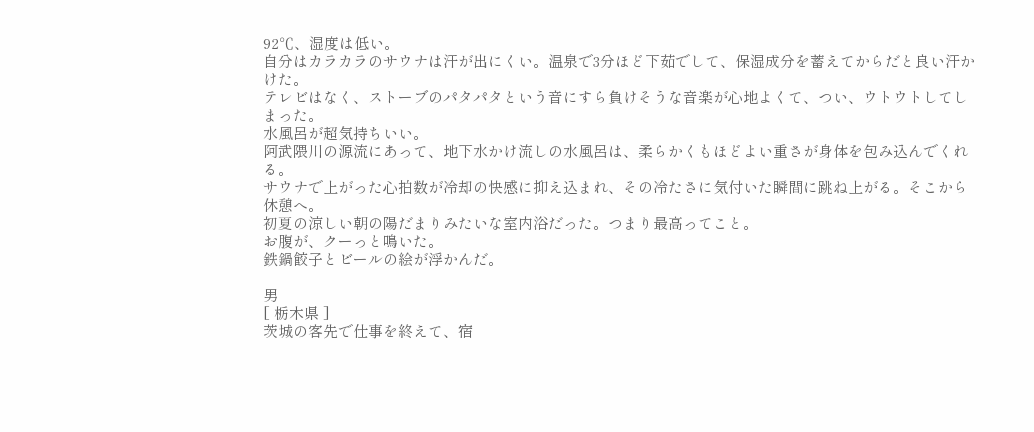92℃、湿度は低い。
自分はカラカラのサウナは汗が出にくい。温泉で3分ほど下茹でして、保湿成分を蓄えてからだと良い汗かけた。
テレビはなく、ストーブのパタパタという音にすら負けそうな音楽が心地よくて、つい、ウトウトしてしまった。
水風呂が超気持ちいい。
阿武隈川の源流にあって、地下水かけ流しの水風呂は、柔らかくもほどよい重さが身体を包み込んでくれる。
サウナで上がった心拍数が冷却の快感に抑え込まれ、その冷たさに気付いた瞬間に跳ね上がる。そこから休憩へ。
初夏の涼しい朝の陽だまりみたいな室内浴だった。つまり最高ってこと。
お腹が、クーっと鳴いた。
鉄鍋餃子とビールの絵が浮かんだ。

男
[ 栃木県 ]
茨城の客先で仕事を終えて、宿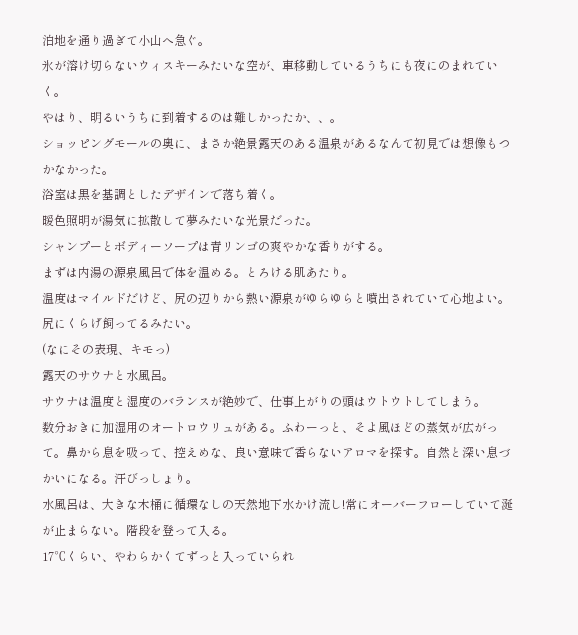泊地を通り過ぎて小山へ急ぐ。
氷が溶け切らないウィスキーみたいな空が、車移動しているうちにも夜にのまれていく。
やはり、明るいうちに到着するのは難しかったか、、。
ショッピングモールの奥に、まさか絶景露天のある温泉があるなんて初見では想像もつかなかった。
浴室は黒を基調としたデザインで落ち着く。
暖色照明が湯気に拡散して夢みたいな光景だった。
シャンプーとボディーソープは青リンゴの爽やかな香りがする。
まずは内湯の源泉風呂で体を温める。とろける肌あたり。
温度はマイルドだけど、尻の辺りから熱い源泉がゆらゆらと噴出されていて心地よい。尻にくらげ飼ってるみたい。
(なにその表現、キモっ)
露天のサウナと水風呂。
サウナは温度と湿度のバランスが絶妙で、仕事上がりの頭はウトウトしてしまう。
数分おきに加湿用のオートロウリュがある。ふわーっと、そよ風ほどの蒸気が広がって。鼻から息を吸って、控えめな、良い意味で香らないアロマを探す。自然と深い息づかいになる。汗びっしょり。
水風呂は、大きな木桶に循環なしの天然地下水かけ流し!常にオーバーフローしていて涎が止まらない。階段を登って入る。
17℃くらい、やわらかくてずっと入っていられ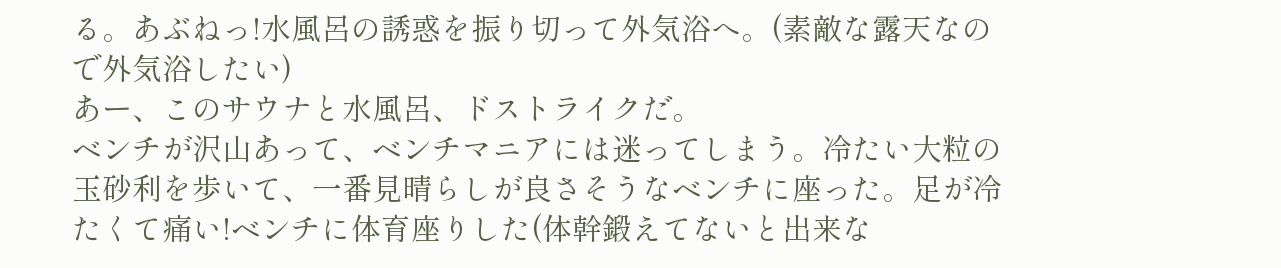る。あぶねっ!水風呂の誘惑を振り切って外気浴へ。(素敵な露天なので外気浴したい)
あー、このサウナと水風呂、ドストライクだ。
ベンチが沢山あって、ベンチマニアには迷ってしまう。冷たい大粒の玉砂利を歩いて、一番見晴らしが良さそうなベンチに座った。足が冷たくて痛い!ベンチに体育座りした(体幹鍛えてないと出来な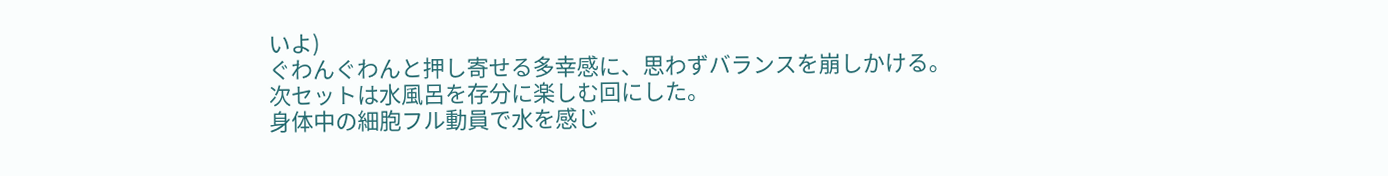いよ)
ぐわんぐわんと押し寄せる多幸感に、思わずバランスを崩しかける。
次セットは水風呂を存分に楽しむ回にした。
身体中の細胞フル動員で水を感じ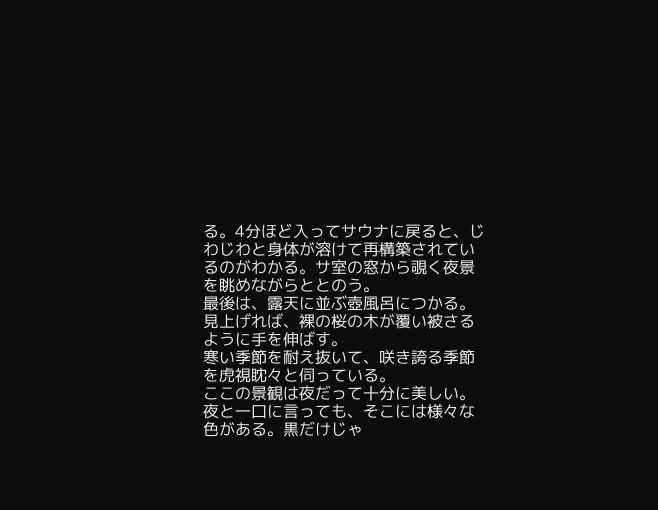る。4分ほど入ってサウナに戻ると、じわじわと身体が溶けて再構築されているのがわかる。サ室の窓から覗く夜景を眺めながらととのう。
最後は、露天に並ぶ壺風呂につかる。
見上げれば、裸の桜の木が覆い被さるように手を伸ばす。
寒い季節を耐え抜いて、咲き誇る季節を虎視眈々と伺っている。
ここの景観は夜だって十分に美しい。
夜と一口に言っても、そこには様々な色がある。黒だけじゃ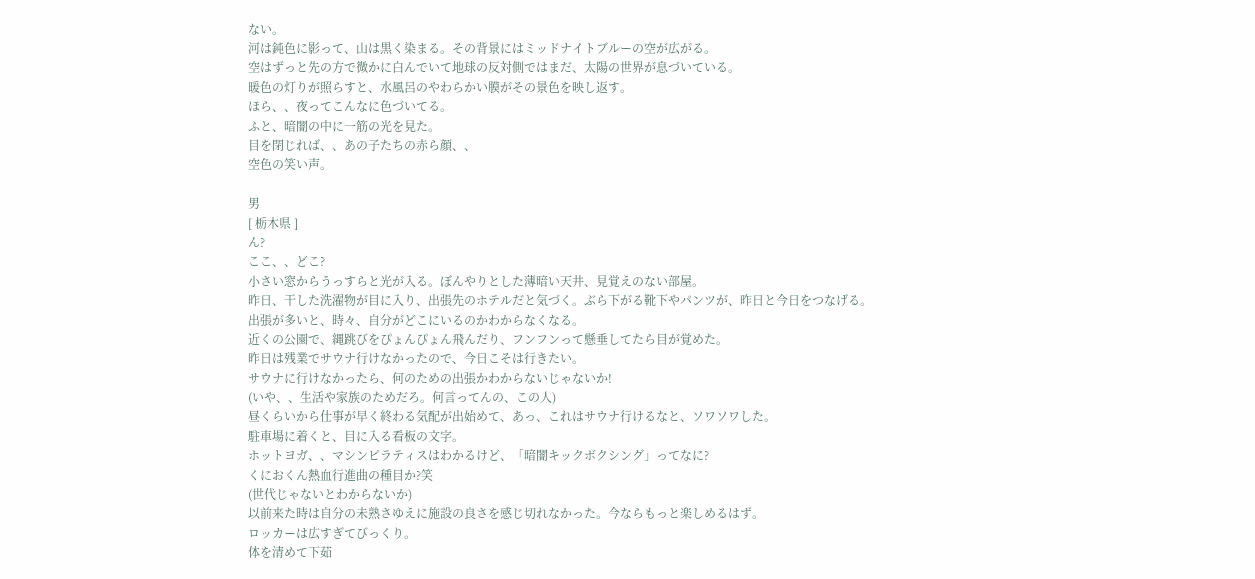ない。
河は鈍色に影って、山は黒く染まる。その背景にはミッドナイトブルーの空が広がる。
空はずっと先の方で微かに白んでいて地球の反対側ではまだ、太陽の世界が息づいている。
暖色の灯りが照らすと、水風呂のやわらかい膜がその景色を映し返す。
ほら、、夜ってこんなに色づいてる。
ふと、暗闇の中に一筋の光を見た。
目を閉じれば、、あの子たちの赤ら顔、、
空色の笑い声。

男
[ 栃木県 ]
ん?
ここ、、どこ?
小さい窓からうっすらと光が入る。ぼんやりとした薄暗い天井、見覚えのない部屋。
昨日、干した洗濯物が目に入り、出張先のホテルだと気づく。ぶら下がる靴下やパンツが、昨日と今日をつなげる。
出張が多いと、時々、自分がどこにいるのかわからなくなる。
近くの公園で、縄跳びをぴょんぴょん飛んだり、フンフンって懸垂してたら目が覚めた。
昨日は残業でサウナ行けなかったので、今日こそは行きたい。
サウナに行けなかったら、何のための出張かわからないじゃないか!
(いや、、生活や家族のためだろ。何言ってんの、この人)
昼くらいから仕事が早く終わる気配が出始めて、あっ、これはサウナ行けるなと、ソワソワした。
駐車場に着くと、目に入る看板の文字。
ホットヨガ、、マシンピラティスはわかるけど、「暗闇キックボクシング」ってなに?
くにおくん熱血行進曲の種目か?笑
(世代じゃないとわからないか)
以前来た時は自分の未熟さゆえに施設の良さを感じ切れなかった。今ならもっと楽しめるはず。
ロッカーは広すぎてびっくり。
体を清めて下茹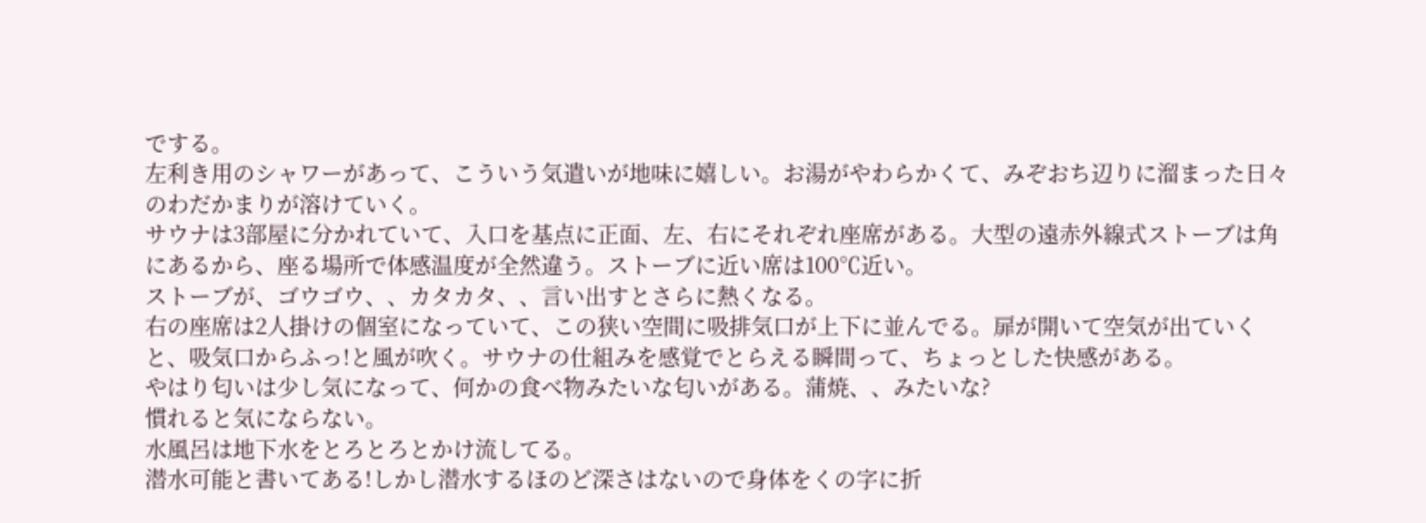でする。
左利き用のシャワーがあって、こういう気遣いが地味に嬉しい。お湯がやわらかくて、みぞおち辺りに溜まった日々のわだかまりが溶けていく。
サウナは3部屋に分かれていて、入口を基点に正面、左、右にそれぞれ座席がある。大型の遠赤外線式ストーブは角にあるから、座る場所で体感温度が全然違う。ストーブに近い席は100℃近い。
ストーブが、ゴウゴウ、、カタカタ、、言い出すとさらに熱くなる。
右の座席は2人掛けの個室になっていて、この狭い空間に吸排気口が上下に並んでる。扉が開いて空気が出ていくと、吸気口からふっ!と風が吹く。サウナの仕組みを感覚でとらえる瞬間って、ちょっとした快感がある。
やはり匂いは少し気になって、何かの食べ物みたいな匂いがある。蒲焼、、みたいな?
慣れると気にならない。
水風呂は地下水をとろとろとかけ流してる。
潜水可能と書いてある!しかし潜水するほのど深さはないので身体をくの字に折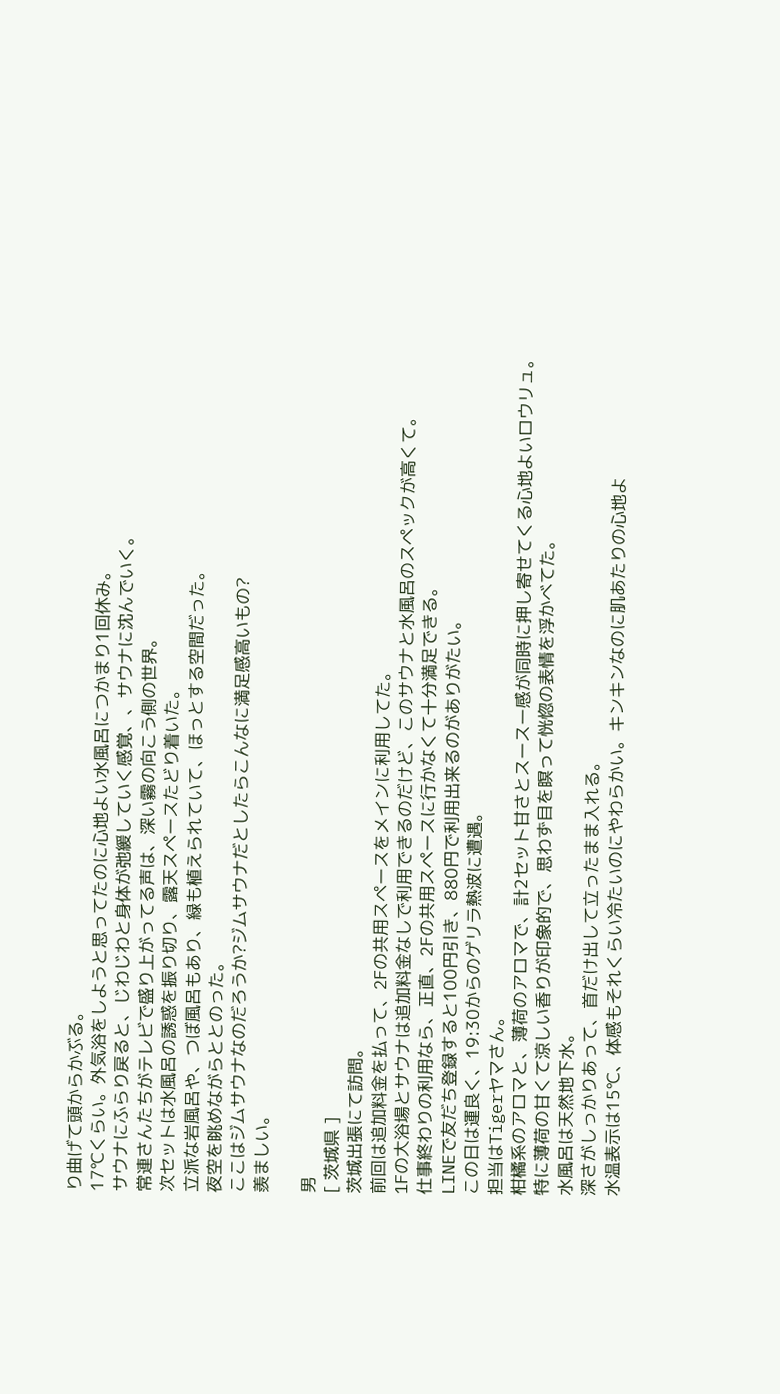り曲げて頭からかぶる。
17℃くらい。外気浴をしようと思ってたのに心地よい水風呂につかまり1回休み。
サウナにふらり戻ると、じわじわと身体が弛緩していく感覚、、サウナに沈んでいく。
常連さんたちがテレビで盛り上がってる声は、深い霧の向こう側の世界。
次セットは水風呂の誘惑を振り切り、露天スペースたどり着いた。
立派な岩風呂や、つぼ風呂もあり、緑も植えられていて、ほっとする空間だった。
夜空を眺めながらととのった。
ここはジムサウナなのだろうか?ジムサウナだとしたらこんなに満足感高いもの?
羨ましい。

男
[ 茨城県 ]
茨城出張にて訪問。
前回は追加料金を払って、2Fの共用スペースをメインに利用してた。
1Fの大浴場とサウナは追加料金なしで利用できるのだけど、このサウナと水風呂のスペックが高くて。
仕事終わりの利用なら、正直、2Fの共用スペースに行かなくて十分満足できる。
LINEで友だち登録すると100円引き、880円で利用出来るのがありがたい。
この日は運良く、19:30からのゲリラ熱波に遭遇。
担当はTigerヤマさん。
柑橘系のアロマと、薄荷のアロマで、計2セット甘さとスースー感が同時に押し寄せてくる心地よいロウリュ。
特に薄荷の甘くて涼しい香りが印象的で、思わず目を瞑って恍惚の表情を浮かべてた。
水風呂は天然地下水。
深さがしっかりあって、首だけ出して立ったまま入れる。
水温表示は15℃、体感もそれくらい冷たいのにやわらかい。キンキンなのに肌あたりの心地よ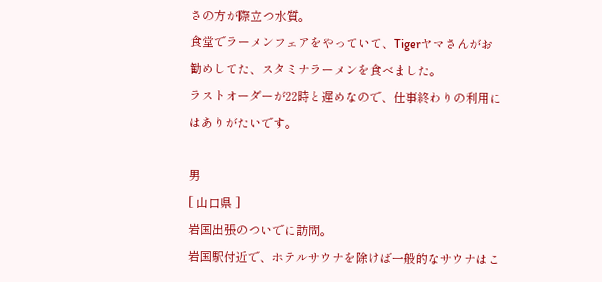さの方が際立つ水質。
食堂でラーメンフェアをやっていて、Tigerヤマさんがお勧めしてた、スタミナラーメンを食べました。
ラストオーダーが22時と遅めなので、仕事終わりの利用にはありがたいです。

男
[ 山口県 ]
岩国出張のついでに訪問。
岩国駅付近で、ホテルサウナを除けば一般的なサウナはこ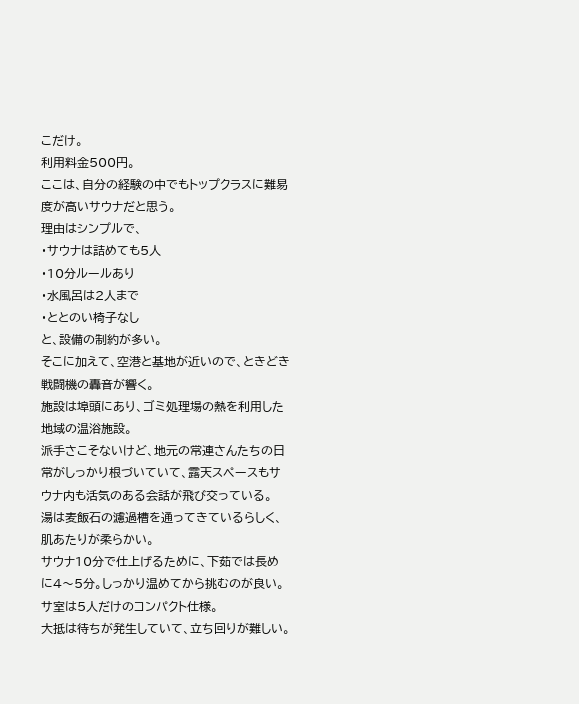こだけ。
利用料金500円。
ここは、自分の経験の中でもトップクラスに難易度が高いサウナだと思う。
理由はシンプルで、
・サウナは詰めても5人
・10分ルールあり
・水風呂は2人まで
・ととのい椅子なし
と、設備の制約が多い。
そこに加えて、空港と基地が近いので、ときどき戦闘機の轟音が響く。
施設は埠頭にあり、ゴミ処理場の熱を利用した地域の温浴施設。
派手さこそないけど、地元の常連さんたちの日常がしっかり根づいていて、露天スペースもサウナ内も活気のある会話が飛び交っている。
湯は麦飯石の濾過槽を通ってきているらしく、肌あたりが柔らかい。
サウナ10分で仕上げるために、下茹では長めに4〜5分。しっかり温めてから挑むのが良い。
サ室は5人だけのコンパクト仕様。
大抵は待ちが発生していて、立ち回りが難しい。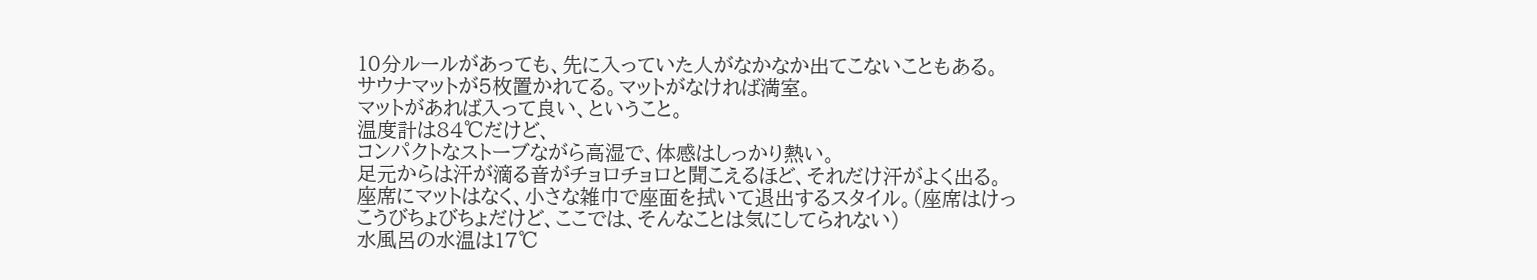10分ルールがあっても、先に入っていた人がなかなか出てこないこともある。
サウナマットが5枚置かれてる。マットがなければ満室。
マットがあれば入って良い、ということ。
温度計は84℃だけど、
コンパクトなストーブながら高湿で、体感はしっかり熱い。
足元からは汗が滴る音がチョロチョロと聞こえるほど、それだけ汗がよく出る。
座席にマットはなく、小さな雑巾で座面を拭いて退出するスタイル。(座席はけっこうびちょびちょだけど、ここでは、そんなことは気にしてられない)
水風呂の水温は17℃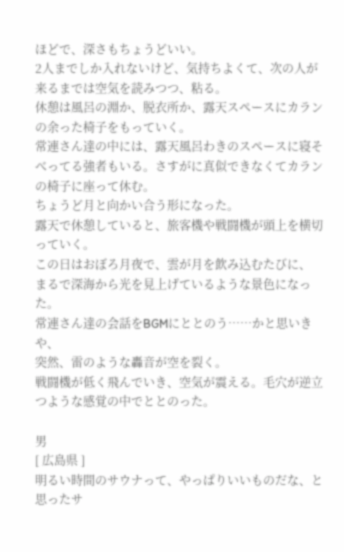ほどで、深さもちょうどいい。
2人までしか入れないけど、気持ちよくて、次の人が来るまでは空気を読みつつ、粘る。
休憩は風呂の淵か、脱衣所か、露天スペースにカランの余った椅子をもっていく。
常連さん達の中には、露天風呂わきのスペースに寝そべってる強者もいる。さすがに真似できなくてカランの椅子に座って休む。
ちょうど月と向かい合う形になった。
露天で休憩していると、旅客機や戦闘機が頭上を横切っていく。
この日はおぼろ月夜で、雲が月を飲み込むたびに、
まるで深海から光を見上げているような景色になった。
常連さん達の会話をBGMにととのう……かと思いきや、
突然、雷のような轟音が空を裂く。
戦闘機が低く飛んでいき、空気が震える。毛穴が逆立つような感覚の中でととのった。

男
[ 広島県 ]
明るい時間のサウナって、やっぱりいいものだな、と思ったサ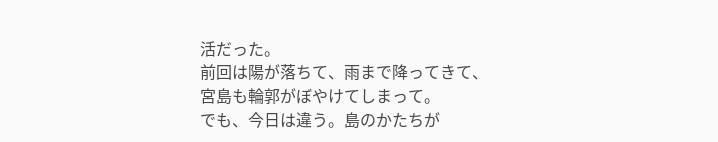活だった。
前回は陽が落ちて、雨まで降ってきて、宮島も輪郭がぼやけてしまって。
でも、今日は違う。島のかたちが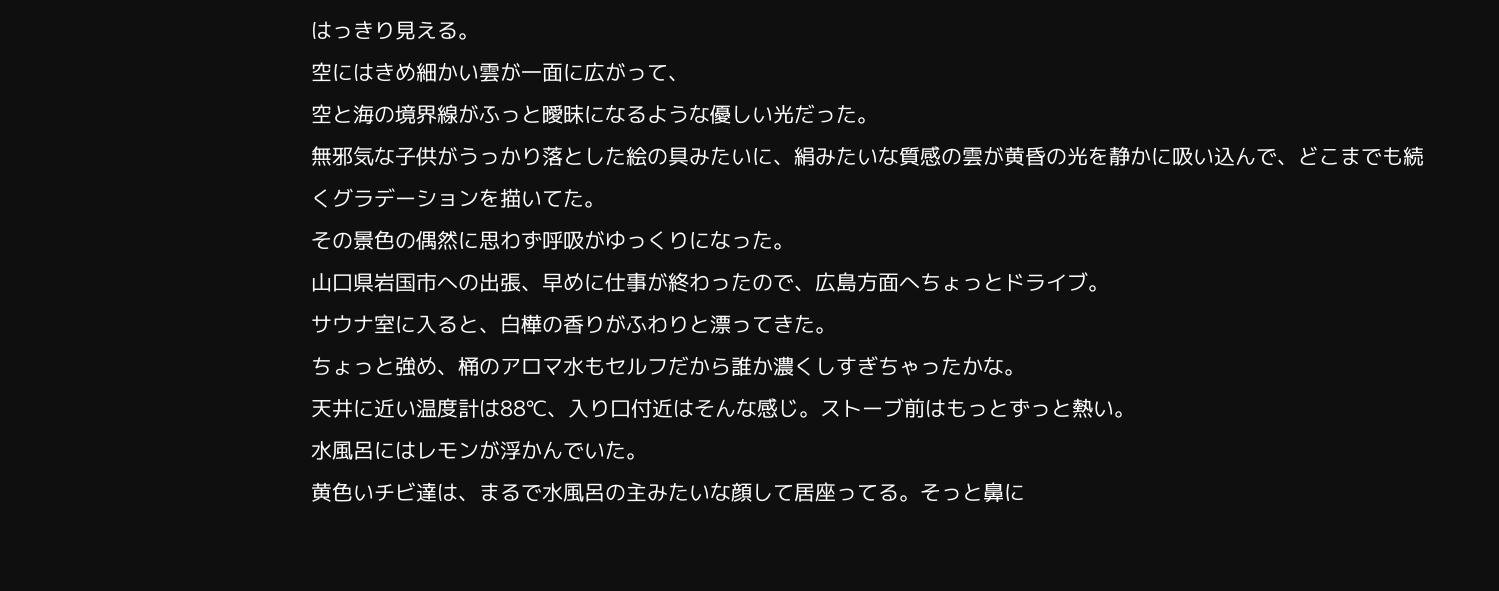はっきり見える。
空にはきめ細かい雲が一面に広がって、
空と海の境界線がふっと曖昧になるような優しい光だった。
無邪気な子供がうっかり落とした絵の具みたいに、絹みたいな質感の雲が黄昏の光を静かに吸い込んで、どこまでも続くグラデーションを描いてた。
その景色の偶然に思わず呼吸がゆっくりになった。
山口県岩国市への出張、早めに仕事が終わったので、広島方面へちょっとドライブ。
サウナ室に入ると、白樺の香りがふわりと漂ってきた。
ちょっと強め、桶のアロマ水もセルフだから誰か濃くしすぎちゃったかな。
天井に近い温度計は88℃、入り口付近はそんな感じ。ストーブ前はもっとずっと熱い。
水風呂にはレモンが浮かんでいた。
黄色いチビ達は、まるで水風呂の主みたいな顔して居座ってる。そっと鼻に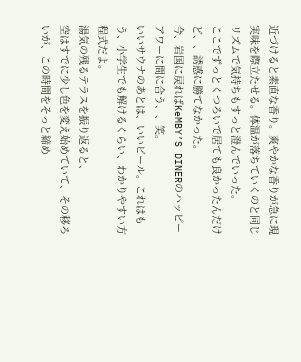近づけると素直な香り。爽やかな香りが急に現実味を際立たせる。体温が落ちていくのと同じリズムで気持ちもすっと澄んでいった。
ここでずっとくつろいで居ても良かったんだけど、、誘惑に勝てなかった。
今、岩国に戻ればKeMBY’S DINERのハッピーアワーに間に合う、、笑。
いいサウナのあとは、いいビール。これはもう、小学生でも解けるくらい、わかりやすい方程式だよ。
湯気の残るテラスを振り返ると、
空はすでに少し色を変え始めていて、その移ろいが、この時間をそっと締め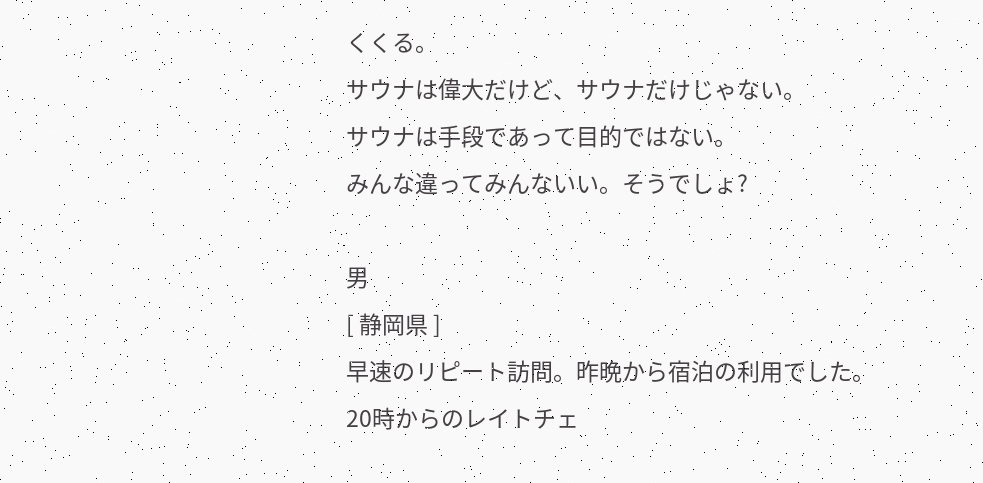くくる。
サウナは偉大だけど、サウナだけじゃない。
サウナは手段であって目的ではない。
みんな違ってみんないい。そうでしょ?

男
[ 静岡県 ]
早速のリピート訪問。昨晩から宿泊の利用でした。
20時からのレイトチェ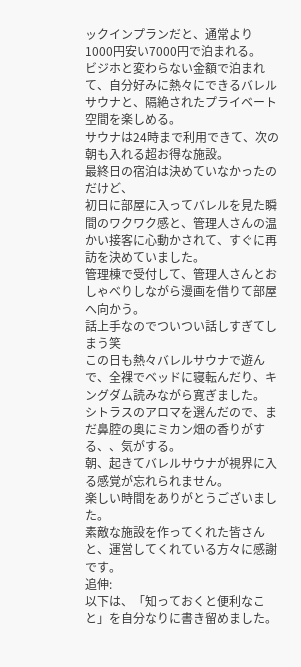ックインプランだと、通常より1000円安い7000円で泊まれる。
ビジホと変わらない金額で泊まれて、自分好みに熱々にできるバレルサウナと、隔絶されたプライベート空間を楽しめる。
サウナは24時まで利用できて、次の朝も入れる超お得な施設。
最終日の宿泊は決めていなかったのだけど、
初日に部屋に入ってバレルを見た瞬間のワクワク感と、管理人さんの温かい接客に心動かされて、すぐに再訪を決めていました。
管理棟で受付して、管理人さんとおしゃべりしながら漫画を借りて部屋へ向かう。
話上手なのでついつい話しすぎてしまう笑
この日も熱々バレルサウナで遊んで、全裸でベッドに寝転んだり、キングダム読みながら寛ぎました。
シトラスのアロマを選んだので、まだ鼻腔の奥にミカン畑の香りがする、、気がする。
朝、起きてバレルサウナが視界に入る感覚が忘れられません。
楽しい時間をありがとうございました。
素敵な施設を作ってくれた皆さんと、運営してくれている方々に感謝です。
追伸:
以下は、「知っておくと便利なこと」を自分なりに書き留めました。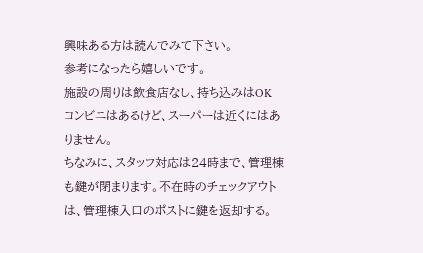興味ある方は読んでみて下さい。
参考になったら嬉しいです。
施設の周りは飲食店なし、持ち込みはOK
コンビニはあるけど、スーパーは近くにはありません。
ちなみに、スタッフ対応は24時まで、管理棟も鍵が閉まります。不在時のチェックアウトは、管理棟入口のポストに鍵を返却する。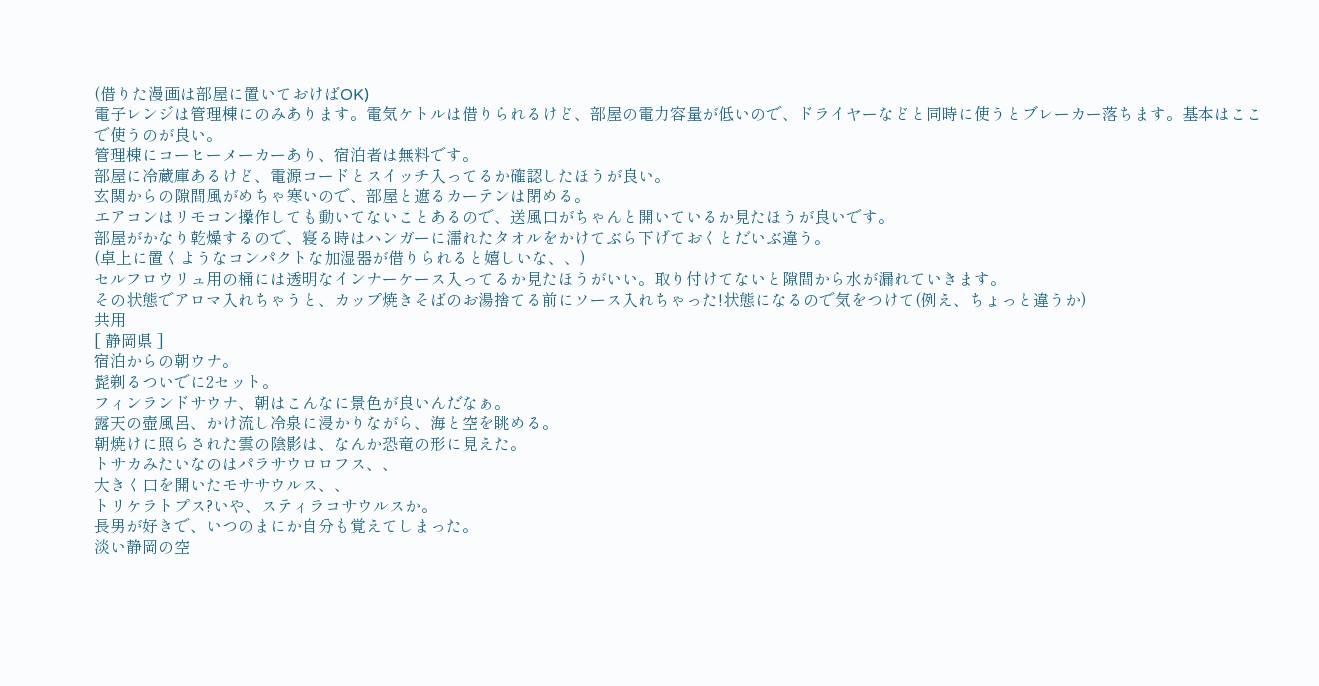(借りた漫画は部屋に置いておけばOK)
電子レンジは管理棟にのみあります。電気ケトルは借りられるけど、部屋の電力容量が低いので、ドライヤーなどと同時に使うとブレーカー落ちます。基本はここで使うのが良い。
管理棟にコーヒーメーカーあり、宿泊者は無料です。
部屋に冷蔵庫あるけど、電源コードとスイッチ入ってるか確認したほうが良い。
玄関からの隙間風がめちゃ寒いので、部屋と遮るカーテンは閉める。
エアコンはリモコン操作しても動いてないことあるので、送風口がちゃんと開いているか見たほうが良いです。
部屋がかなり乾燥するので、寝る時はハンガーに濡れたタオルをかけてぶら下げておくとだいぶ違う。
(卓上に置くようなコンパクトな加湿器が借りられると嬉しいな、、)
セルフロウリュ用の桶には透明なインナーケース入ってるか見たほうがいい。取り付けてないと隙間から水が漏れていきます。
その状態でアロマ入れちゃうと、カップ焼きそばのお湯捨てる前にソース入れちゃった!状態になるので気をつけて(例え、ちょっと違うか)
共用
[ 静岡県 ]
宿泊からの朝ウナ。
髭剃るついでに2セット。
フィンランドサウナ、朝はこんなに景色が良いんだなぁ。
露天の壺風呂、かけ流し冷泉に浸かりながら、海と空を眺める。
朝焼けに照らされた雲の陰影は、なんか恐竜の形に見えた。
トサカみたいなのはパラサウロロフス、、
大きく口を開いたモササウルス、、
トリケラトプス?いや、スティラコサウルスか。
長男が好きで、いつのまにか自分も覚えてしまった。
淡い静岡の空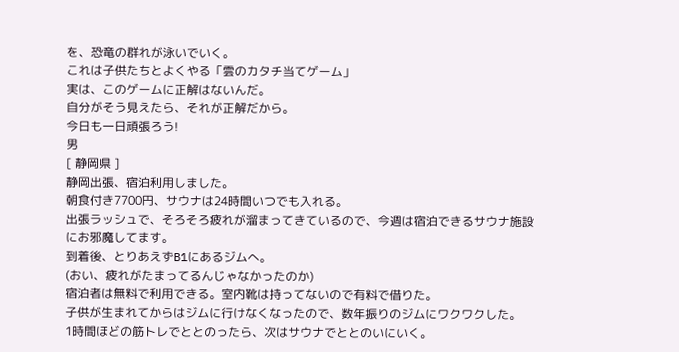を、恐竜の群れが泳いでいく。
これは子供たちとよくやる「雲のカタチ当てゲーム」
実は、このゲームに正解はないんだ。
自分がそう見えたら、それが正解だから。
今日も一日頑張ろう!
男
[ 静岡県 ]
静岡出張、宿泊利用しました。
朝食付き7700円、サウナは24時間いつでも入れる。
出張ラッシュで、そろそろ疲れが溜まってきているので、今週は宿泊できるサウナ施設にお邪魔してます。
到着後、とりあえずB1にあるジムへ。
(おい、疲れがたまってるんじゃなかったのか)
宿泊者は無料で利用できる。室内靴は持ってないので有料で借りた。
子供が生まれてからはジムに行けなくなったので、数年振りのジムにワクワクした。
1時間ほどの筋トレでととのったら、次はサウナでととのいにいく。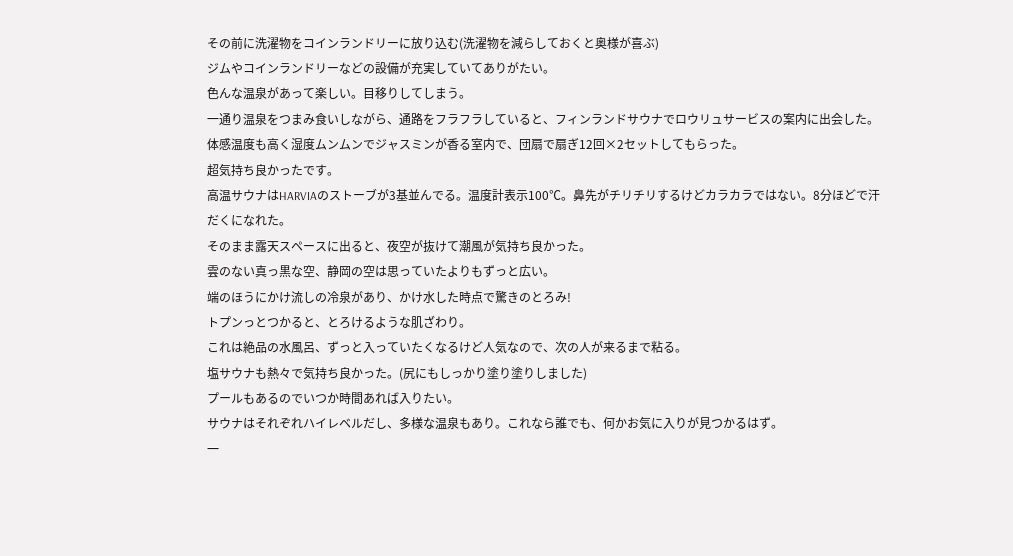その前に洗濯物をコインランドリーに放り込む(洗濯物を減らしておくと奥様が喜ぶ)
ジムやコインランドリーなどの設備が充実していてありがたい。
色んな温泉があって楽しい。目移りしてしまう。
一通り温泉をつまみ食いしながら、通路をフラフラしていると、フィンランドサウナでロウリュサービスの案内に出会した。
体感温度も高く湿度ムンムンでジャスミンが香る室内で、団扇で扇ぎ12回×2セットしてもらった。
超気持ち良かったです。
高温サウナはHARVIAのストーブが3基並んでる。温度計表示100℃。鼻先がチリチリするけどカラカラではない。8分ほどで汗だくになれた。
そのまま露天スペースに出ると、夜空が抜けて潮風が気持ち良かった。
雲のない真っ黒な空、静岡の空は思っていたよりもずっと広い。
端のほうにかけ流しの冷泉があり、かけ水した時点で驚きのとろみ!
トプンっとつかると、とろけるような肌ざわり。
これは絶品の水風呂、ずっと入っていたくなるけど人気なので、次の人が来るまで粘る。
塩サウナも熱々で気持ち良かった。(尻にもしっかり塗り塗りしました)
プールもあるのでいつか時間あれば入りたい。
サウナはそれぞれハイレベルだし、多様な温泉もあり。これなら誰でも、何かお気に入りが見つかるはず。
一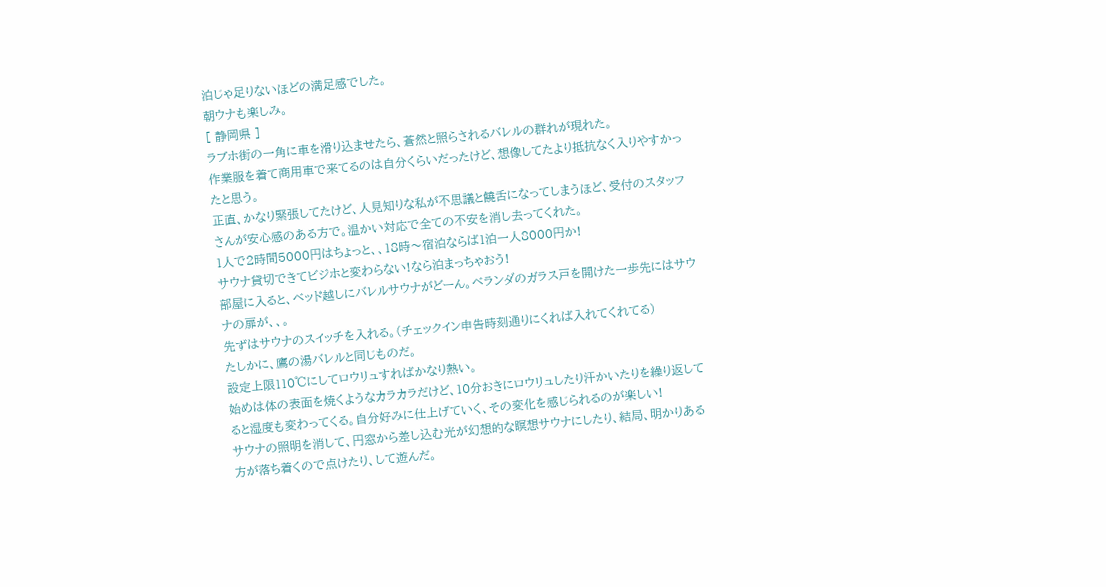泊じゃ足りないほどの満足感でした。
朝ウナも楽しみ。
[ 静岡県 ]
ラブホ街の一角に車を滑り込ませたら、蒼然と照らされるバレルの群れが現れた。
作業服を着て商用車で来てるのは自分くらいだったけど、想像してたより抵抗なく入りやすかったと思う。
正直、かなり緊張してたけど、人見知りな私が不思議と饒舌になってしまうほど、受付のスタッフさんが安心感のある方で。温かい対応で全ての不安を消し去ってくれた。
1人で2時間5000円はちょっと、、18時〜宿泊ならば1泊一人8000円か!
サウナ貸切できてビジホと変わらない!なら泊まっちゃおう!
部屋に入ると、ベッド越しにバレルサウナがどーん。ベランダのガラス戸を開けた一歩先にはサウナの扉が、、。
先ずはサウナのスイッチを入れる。(チェックイン申告時刻通りにくれば入れてくれてる)
たしかに、鷹の湯バレルと同じものだ。
設定上限110℃にしてロウリュすればかなり熱い。
始めは体の表面を焼くようなカラカラだけど、10分おきにロウリュしたり汗かいたりを繰り返してると湿度も変わってくる。自分好みに仕上げていく、その変化を感じられるのが楽しい!
サウナの照明を消して、円窓から差し込む光が幻想的な瞑想サウナにしたり、結局、明かりある方が落ち着くので点けたり、して遊んだ。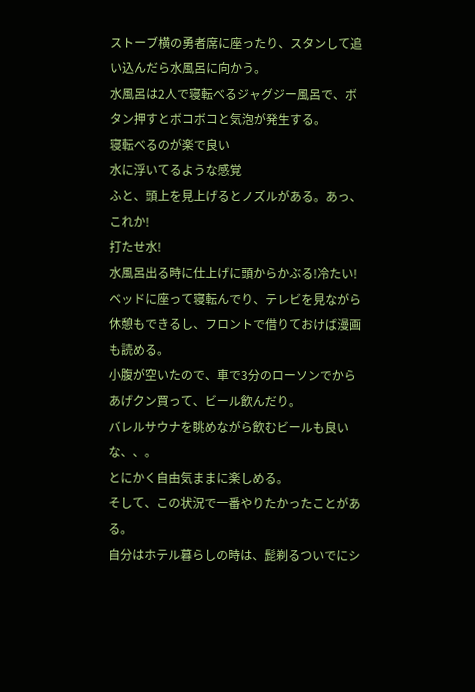ストーブ横の勇者席に座ったり、スタンして追い込んだら水風呂に向かう。
水風呂は2人で寝転べるジャグジー風呂で、ボタン押すとボコボコと気泡が発生する。
寝転べるのが楽で良い
水に浮いてるような感覚
ふと、頭上を見上げるとノズルがある。あっ、これか!
打たせ水!
水風呂出る時に仕上げに頭からかぶる!冷たい!
ベッドに座って寝転んでり、テレビを見ながら休憩もできるし、フロントで借りておけば漫画も読める。
小腹が空いたので、車で3分のローソンでからあげクン買って、ビール飲んだり。
バレルサウナを眺めながら飲むビールも良いな、、。
とにかく自由気ままに楽しめる。
そして、この状況で一番やりたかったことがある。
自分はホテル暮らしの時は、髭剃るついでにシ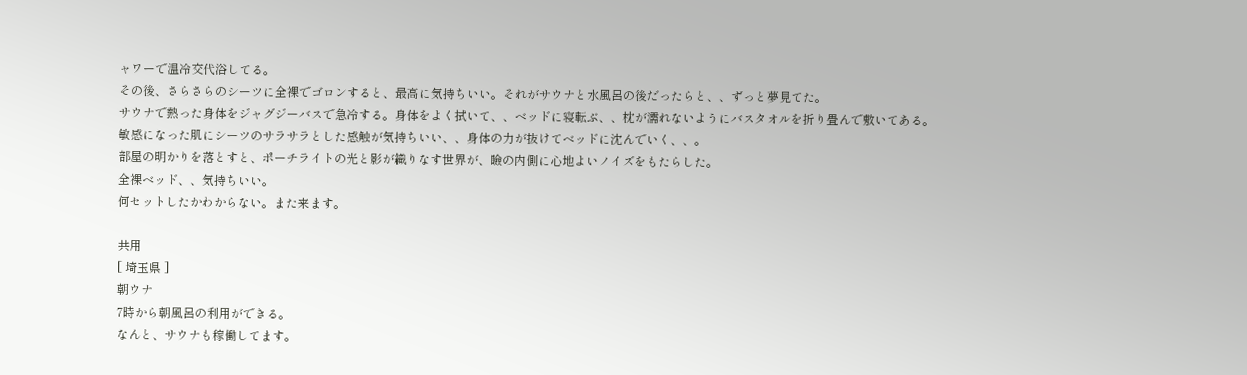ャワーで温冷交代浴してる。
その後、さらさらのシーツに全裸でゴロンすると、最高に気持ちいい。それがサウナと水風呂の後だったらと、、ずっと夢見てた。
サウナで熱った身体をジャグジーバスで急冷する。身体をよく拭いて、、ベッドに寝転ぶ、、枕が濡れないようにバスタオルを折り畳んで敷いてある。
敏感になった肌にシーツのサラサラとした感触が気持ちいい、、身体の力が抜けてベッドに沈んでいく、、。
部屋の明かりを落とすと、ポーチライトの光と影が織りなす世界が、瞼の内側に心地よいノイズをもたらした。
全裸ベッド、、気持ちいい。
何セットしたかわからない。また来ます。

共用
[ 埼玉県 ]
朝ウナ
7時から朝風呂の利用ができる。
なんと、サウナも稼働してます。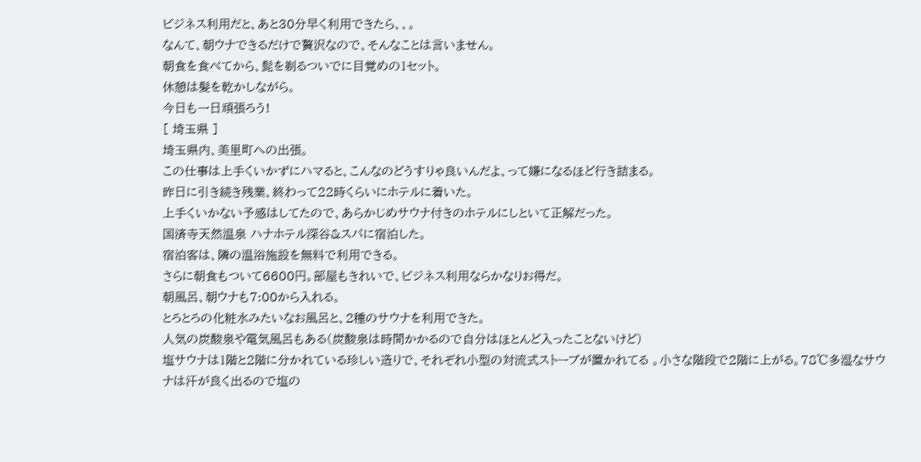ビジネス利用だと、あと30分早く利用できたら、、。
なんて、朝ウナできるだけで贅沢なので、そんなことは言いません。
朝食を食べてから、髭を剃るついでに目覚めの1セット。
休憩は髪を乾かしながら。
今日も一日頑張ろう!
[ 埼玉県 ]
埼玉県内、美里町への出張。
この仕事は上手くいかずにハマると、こんなのどうすりゃ良いんだよ、って嫌になるほど行き詰まる。
昨日に引き続き残業、終わって22時くらいにホテルに着いた。
上手くいかない予感はしてたので、あらかじめサウナ付きのホテルにしといて正解だった。
国済寺天然温泉 ハナホテル深谷&スパに宿泊した。
宿泊客は、隣の温浴施設を無料で利用できる。
さらに朝食もついて6600円。部屋もきれいで、ビジネス利用ならかなりお得だ。
朝風呂、朝ウナも7:00から入れる。
とろとろの化粧水みたいなお風呂と、2種のサウナを利用できた。
人気の炭酸泉や電気風呂もある(炭酸泉は時間かかるので自分はほとんど入ったことないけど)
塩サウナは1階と2階に分かれている珍しい造りで、それぞれ小型の対流式ストーブが置かれてる 。小さな階段で2階に上がる。78℃多湿なサウナは汗が良く出るので塩の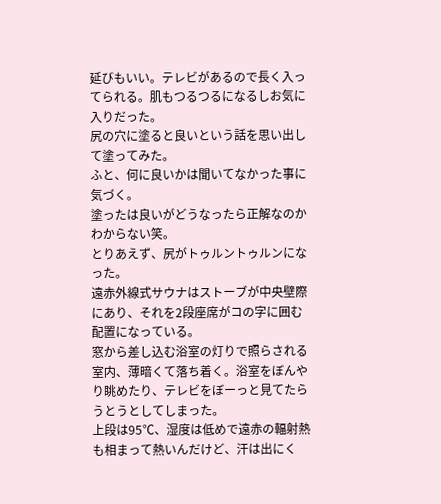延びもいい。テレビがあるので長く入ってられる。肌もつるつるになるしお気に入りだった。
尻の穴に塗ると良いという話を思い出して塗ってみた。
ふと、何に良いかは聞いてなかった事に気づく。
塗ったは良いがどうなったら正解なのかわからない笑。
とりあえず、尻がトゥルントゥルンになった。
遠赤外線式サウナはストーブが中央壁際にあり、それを2段座席がコの字に囲む配置になっている。
窓から差し込む浴室の灯りで照らされる室内、薄暗くて落ち着く。浴室をぼんやり眺めたり、テレビをぼーっと見てたらうとうとしてしまった。
上段は95℃、湿度は低めで遠赤の輻射熱も相まって熱いんだけど、汗は出にく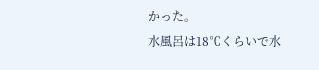かった。
水風呂は18℃くらいで水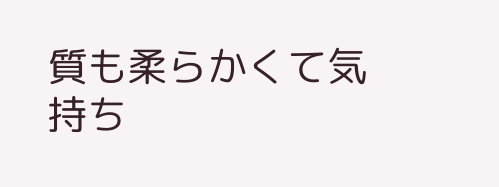質も柔らかくて気持ち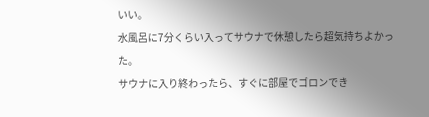いい。
水風呂に7分くらい入ってサウナで休憩したら超気持ちよかった。
サウナに入り終わったら、すぐに部屋でゴロンでき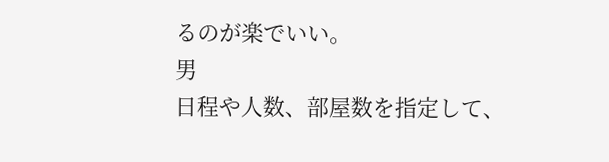るのが楽でいい。
男
日程や人数、部屋数を指定して、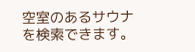空室のあるサウナを検索できます。